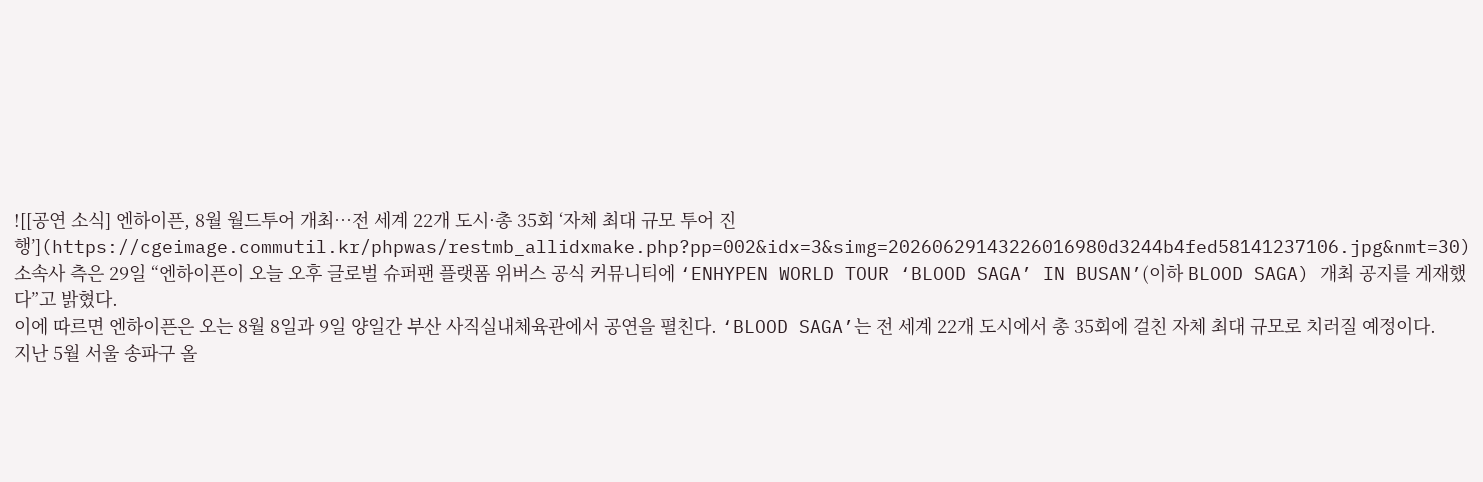![[공연 소식] 엔하이픈, 8월 월드투어 개최…전 세계 22개 도시·총 35회 ‘자체 최대 규모 투어 진행’](https://cgeimage.commutil.kr/phpwas/restmb_allidxmake.php?pp=002&idx=3&simg=20260629143226016980d3244b4fed58141237106.jpg&nmt=30)
소속사 측은 29일 “엔하이픈이 오늘 오후 글로벌 슈퍼팬 플랫폼 위버스 공식 커뮤니티에 ‘ENHYPEN WORLD TOUR ‘BLOOD SAGA’ IN BUSAN’(이하 BLOOD SAGA) 개최 공지를 게재했다”고 밝혔다.
이에 따르면 엔하이픈은 오는 8월 8일과 9일 양일간 부산 사직실내체육관에서 공연을 펼친다. ‘BLOOD SAGA’는 전 세계 22개 도시에서 총 35회에 걸친 자체 최대 규모로 치러질 예정이다.
지난 5월 서울 송파구 올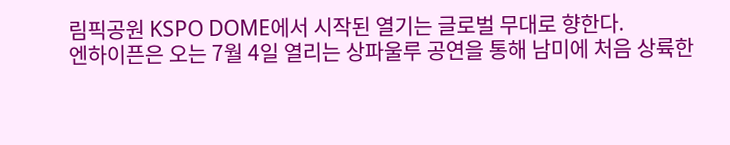림픽공원 KSPO DOME에서 시작된 열기는 글로벌 무대로 향한다.
엔하이픈은 오는 7월 4일 열리는 상파울루 공연을 통해 남미에 처음 상륙한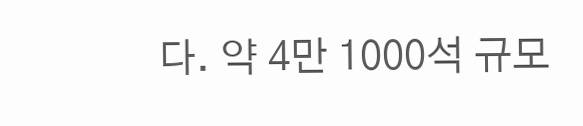다. 약 4만 1000석 규모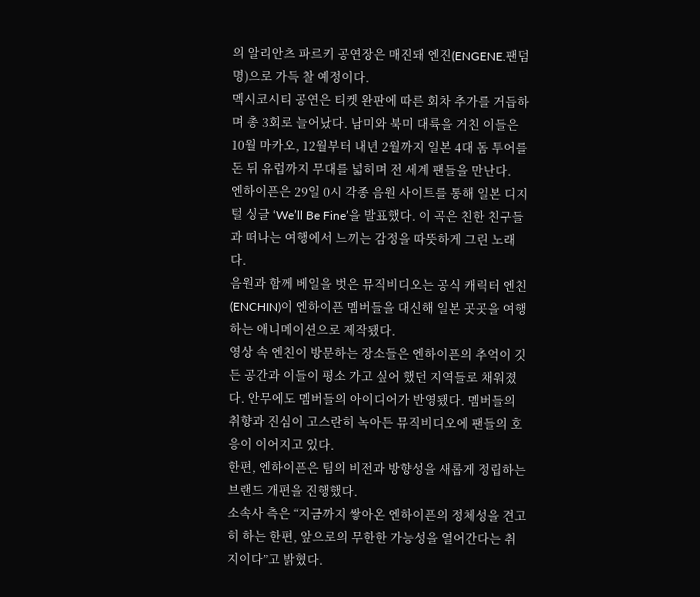의 알리안츠 파르키 공연장은 매진돼 엔진(ENGENE.팬덤명)으로 가득 찰 예정이다.
멕시코시티 공연은 티켓 완판에 따른 회차 추가를 거듭하며 총 3회로 늘어났다. 남미와 북미 대륙을 거친 이들은 10월 마카오, 12월부터 내년 2월까지 일본 4대 돔 투어를 돈 뒤 유럽까지 무대를 넓히며 전 세계 팬들을 만난다.
엔하이픈은 29일 0시 각종 음원 사이트를 통해 일본 디지털 싱글 ‘We’ll Be Fine’을 발표했다. 이 곡은 친한 친구들과 떠나는 여행에서 느끼는 감정을 따뜻하게 그린 노래다.
음원과 함께 베일을 벗은 뮤직비디오는 공식 캐릭터 엔친(ENCHIN)이 엔하이픈 멤버들을 대신해 일본 곳곳을 여행하는 애니메이션으로 제작됐다.
영상 속 엔친이 방문하는 장소들은 엔하이픈의 추억이 깃든 공간과 이들이 평소 가고 싶어 했던 지역들로 채워졌다. 안무에도 멤버들의 아이디어가 반영됐다. 멤버들의 취향과 진심이 고스란히 녹아든 뮤직비디오에 팬들의 호응이 이어지고 있다.
한편, 엔하이픈은 팀의 비전과 방향성을 새롭게 정립하는 브랜드 개편을 진행했다.
소속사 측은 “지금까지 쌓아온 엔하이픈의 정체성을 견고히 하는 한편, 앞으로의 무한한 가능성을 열어간다는 취지이다”고 밝혔다.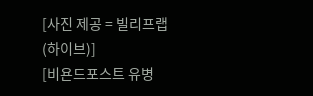[사진 제공 = 빌리프랩(하이브)]
[비욘드포스트 유병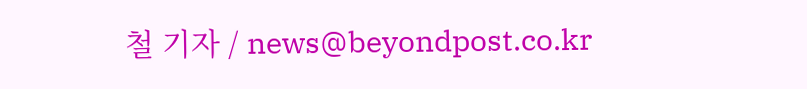철 기자 / news@beyondpost.co.kr